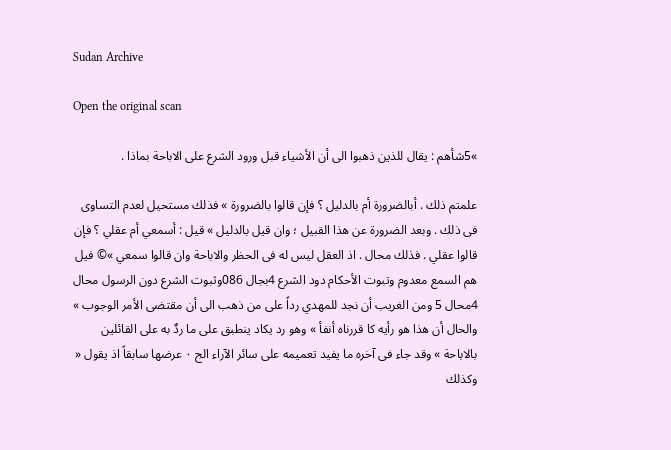Sudan Archive

Open the original scan

»5شأهم : يقال للذين ذهبوا الى أن الأشياء قبل ورود الشرع على الاباحة بماذا .

علمتم ذلك . أبالضرورة أم بالدليل ؟ فإن قالوا بالضرورة » فذلك مستحيل لعدم التساوى فى ذلك . وبعد الضرورة عن هذا القبيل ؛ وان قيل بالدليل » قيل : أسمعي أم عقلي ؟ فإن قالوا عقلي . فذلك محال . اذ العقل ليس له فى الحظر والاباحة وان قالوا سمعي »© فيل هم السمع معدوم وتبوت الأحكام دود الشرع 4بجال 086وثبوت الشرع دون الرسول محال 4محال 5 ومن الغريب أن نجد للمهدي رداً على من ذهب الى أن مقتضى الأمر الوجوب » والحال أن هذا هو رأيه كا قررناه أنفأ » وهو رد يكاد ينطبق على ما ردٌ به على القائلين بالاباحة » وقد جاء فى آخره ما يفيد تعميمه على سائر الآراء الج ٠ عرضها سابقاً اذ يقول « وكذلك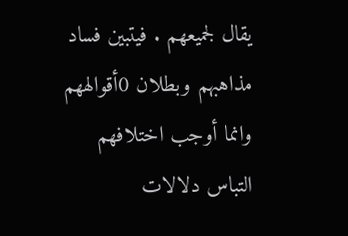يقال لجميعهم . فيتبين فساد مذاهبهم وبطلان 0أقوالههم وانما أوجب اختلافهم التباس دلالات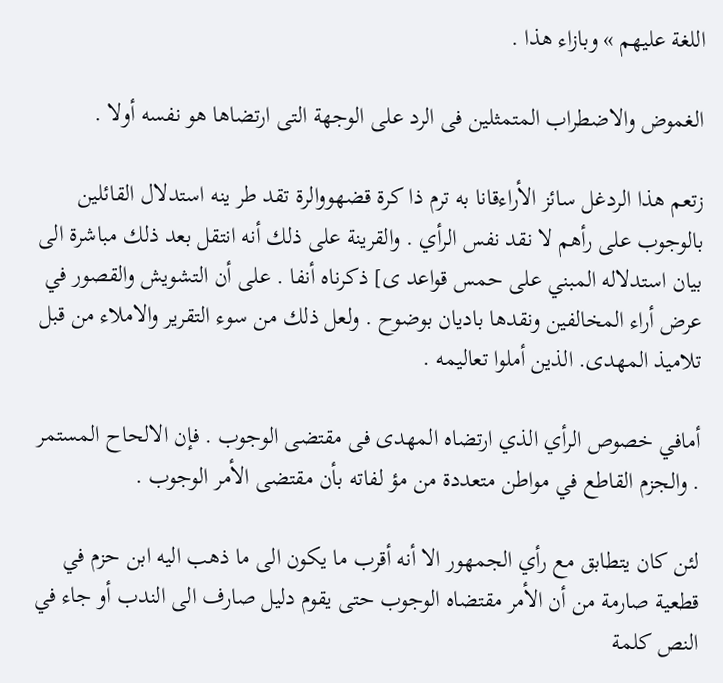اللغة عليهم » وبازاء هذا .

الغموض والاضطراب المتمثلين فى الرد على الوجهة التى ارتضاها هو نفسه أولا .

زتعم هذا الردغل سائز الأراءقانا به ترم ذا كرة قضهووالرة تقد طر ينه استدلال القائلين بالوجوب على رأهم لا نقد نفس الرأي . والقرينة على ذلك أنه انتقل بعد ذلك مباشرة الى بيان استدلاله المبني على حمس قواعد ى] ذكرناه أنفا . على أن التشويش والقصور في عرض أراء المخالفين ونقدها باديان بوضوح . ولعل ذلك من سوء التقرير والاملاء من قبل تلاميذ المهدى. الذين أملوا تعاليمه .

أمافي خصوص الرأي الذي ارتضاه المهدى فى مقتضى الوجوب . فإن الالحاح المستمر . والجزم القاطع في مواطن متعددة من مؤ لفاته بأن مقتضى الأمر الوجوب .

لئن كان يتطابق مع رأي الجمهور الا أنه أقرب ما يكون الى ما ذهب اليه ابن حزم في قطعية صارمة من أن الأمر مقتضاه الوجوب حتى يقوم دليل صارف الى الندب أو جاء في النص كلمة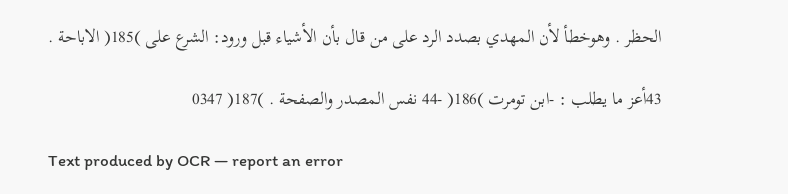الحظر . وهوخطأ لأن المهدي بصدد الرد على من قال بأن الأشياء قبل ورود: الشرع على )185( الاباحة .

43أعز ما يطلب : -ابن تومرت )186( -44 نفس المصدر والصفحة . )187( 0347

Text produced by OCR — report an error